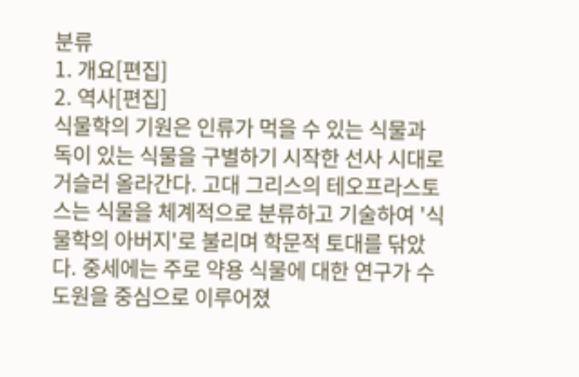분류
1. 개요[편집]
2. 역사[편집]
식물학의 기원은 인류가 먹을 수 있는 식물과 독이 있는 식물을 구별하기 시작한 선사 시대로 거슬러 올라간다. 고대 그리스의 테오프라스토스는 식물을 체계적으로 분류하고 기술하여 '식물학의 아버지'로 불리며 학문적 토대를 닦았다. 중세에는 주로 약용 식물에 대한 연구가 수도원을 중심으로 이루어졌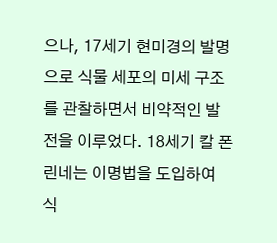으나, 17세기 현미경의 발명으로 식물 세포의 미세 구조를 관찰하면서 비약적인 발전을 이루었다. 18세기 칼 폰 린네는 이명법을 도입하여 식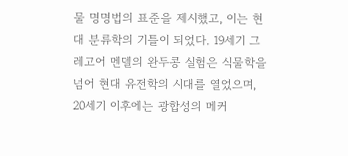물 명명법의 표준을 제시했고, 이는 현대 분류학의 기틀이 되었다. 19세기 그레고어 멘델의 완두콩 실험은 식물학을 넘어 현대 유전학의 시대를 열었으며, 20세기 이후에는 광합성의 메커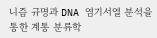니즘 규명과 DNA 염기서열 분석을 통한 계통 분류학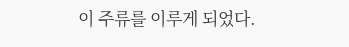이 주류를 이루게 되었다.